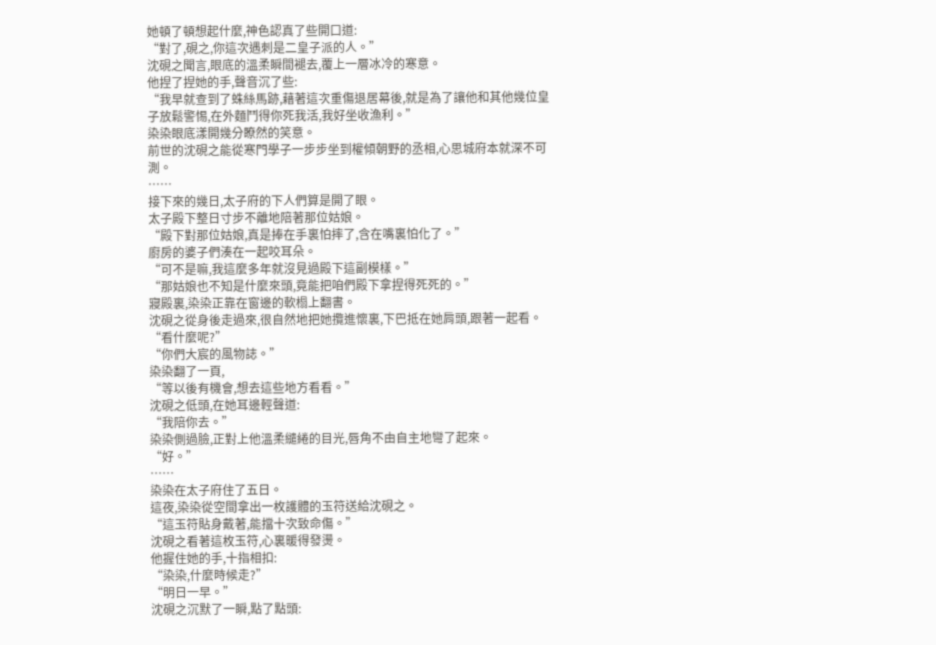她頓了頓想起什麼,神色認真了些開口道:
“對了,硯之,你這次遇刺是二皇子派的人。”
沈硯之聞言,眼底的溫柔瞬間褪去,覆上一層冰冷的寒意。
他捏了捏她的手,聲音沉了些:
“我早就查到了蛛絲馬跡,藉著這次重傷退居幕後,就是為了讓他和其他幾位皇子放鬆警惕,在外麵鬥得你死我活,我好坐收漁利。”
染染眼底漾開幾分瞭然的笑意。
前世的沈硯之能從寒門學子一步步坐到權傾朝野的丞相,心思城府本就深不可測。
……
接下來的幾日,太子府的下人們算是開了眼。
太子殿下整日寸步不離地陪著那位姑娘。
“殿下對那位姑娘,真是捧在手裏怕摔了,含在嘴裏怕化了。”
廚房的婆子們湊在一起咬耳朵。
“可不是嘛,我這麼多年就沒見過殿下這副模樣。”
“那姑娘也不知是什麼來頭,竟能把咱們殿下拿捏得死死的。”
寢殿裏,染染正靠在窗邊的軟榻上翻書。
沈硯之從身後走過來,很自然地把她攬進懷裏,下巴抵在她肩頭,跟著一起看。
“看什麼呢?”
“你們大宸的風物誌。”
染染翻了一頁,
“等以後有機會,想去這些地方看看。”
沈硯之低頭,在她耳邊輕聲道:
“我陪你去。”
染染側過臉,正對上他溫柔繾綣的目光,唇角不由自主地彎了起來。
“好。”
……
染染在太子府住了五日。
這夜,染染從空間拿出一枚護體的玉符送給沈硯之。
“這玉符貼身戴著,能擋十次致命傷。”
沈硯之看著這枚玉符,心裏暖得發燙。
他握住她的手,十指相扣:
“染染,什麼時候走?”
“明日一早。”
沈硯之沉默了一瞬,點了點頭: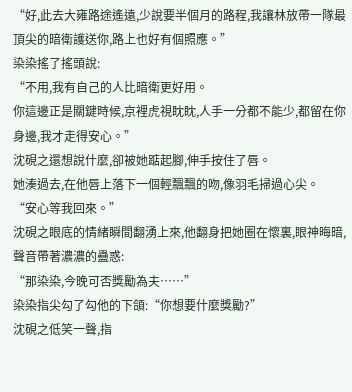“好,此去大雍路途遙遠,少說要半個月的路程,我讓林放帶一隊最頂尖的暗衛護送你,路上也好有個照應。”
染染搖了搖頭說:
“不用,我有自己的人比暗衛更好用。
你這邊正是關鍵時候,京裡虎視眈眈,人手一分都不能少,都留在你身邊,我才走得安心。”
沈硯之還想說什麼,卻被她踮起腳,伸手按住了唇。
她湊過去,在他唇上落下一個輕飄飄的吻,像羽毛掃過心尖。
“安心等我回來。”
沈硯之眼底的情緒瞬間翻湧上來,他翻身把她圈在懷裏,眼神晦暗,聲音帶著濃濃的蠱惑:
“那染染,今晚可否獎勵為夫……”
染染指尖勾了勾他的下頜:“你想要什麼獎勵?”
沈硯之低笑一聲,指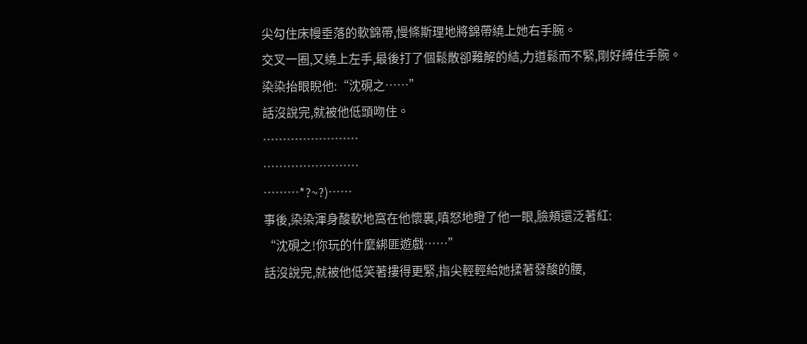尖勾住床幔垂落的軟錦帶,慢條斯理地將錦帶繞上她右手腕。
交叉一圈,又繞上左手,最後打了個鬆散卻難解的結,力道鬆而不緊,剛好縛住手腕。
染染抬眼睨他:“沈硯之……”
話沒說完,就被他低頭吻住。
……………………
……………………
………*?~?)……
事後,染染渾身酸軟地窩在他懷裏,嗔怒地瞪了他一眼,臉頰還泛著紅:
“沈硯之!你玩的什麼綁匪遊戲……”
話沒說完,就被他低笑著摟得更緊,指尖輕輕給她揉著發酸的腰,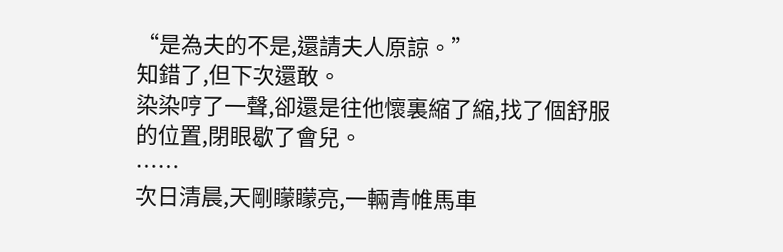“是為夫的不是,還請夫人原諒。”
知錯了,但下次還敢。
染染哼了一聲,卻還是往他懷裏縮了縮,找了個舒服的位置,閉眼歇了會兒。
……
次日清晨,天剛矇矇亮,一輛青帷馬車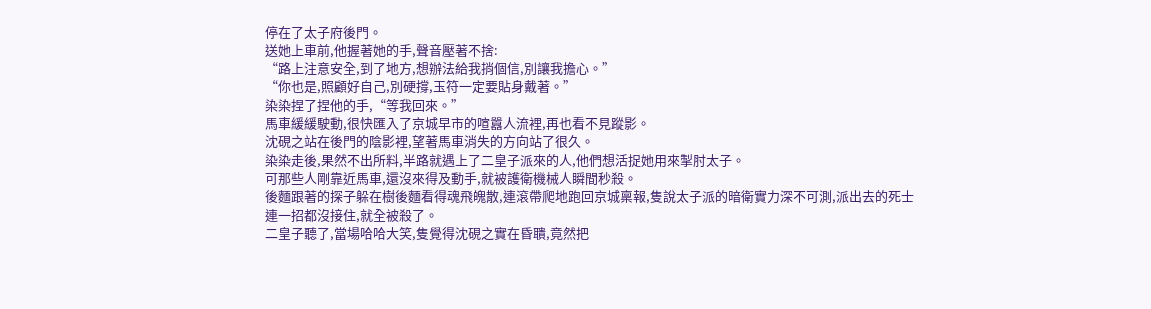停在了太子府後門。
送她上車前,他握著她的手,聲音壓著不捨:
“路上注意安全,到了地方,想辦法給我捎個信,別讓我擔心。”
“你也是,照顧好自己,別硬撐,玉符一定要貼身戴著。”
染染捏了捏他的手,“等我回來。”
馬車緩緩駛動,很快匯入了京城早市的喧囂人流裡,再也看不見蹤影。
沈硯之站在後門的陰影裡,望著馬車消失的方向站了很久。
染染走後,果然不出所料,半路就遇上了二皇子派來的人,他們想活捉她用來掣肘太子。
可那些人剛靠近馬車,還沒來得及動手,就被護衛機械人瞬間秒殺。
後麵跟著的探子躲在樹後麵看得魂飛魄散,連滾帶爬地跑回京城稟報,隻說太子派的暗衛實力深不可測,派出去的死士連一招都沒接住,就全被殺了。
二皇子聽了,當場哈哈大笑,隻覺得沈硯之實在昏聵,竟然把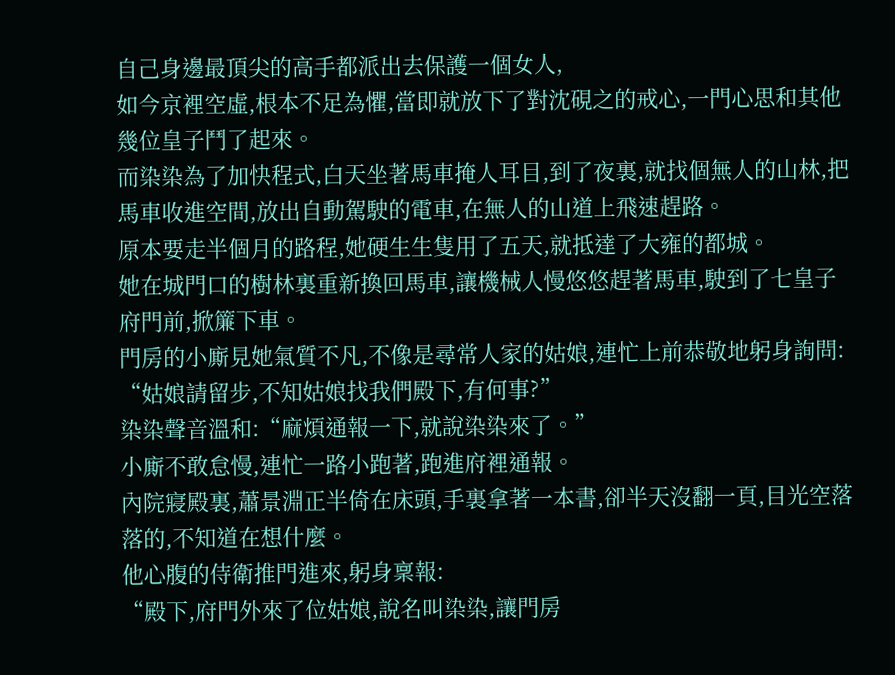自己身邊最頂尖的高手都派出去保護一個女人,
如今京裡空虛,根本不足為懼,當即就放下了對沈硯之的戒心,一門心思和其他幾位皇子鬥了起來。
而染染為了加快程式,白天坐著馬車掩人耳目,到了夜裏,就找個無人的山林,把馬車收進空間,放出自動駕駛的電車,在無人的山道上飛速趕路。
原本要走半個月的路程,她硬生生隻用了五天,就抵達了大雍的都城。
她在城門口的樹林裏重新換回馬車,讓機械人慢悠悠趕著馬車,駛到了七皇子府門前,掀簾下車。
門房的小廝見她氣質不凡,不像是尋常人家的姑娘,連忙上前恭敬地躬身詢問:
“姑娘請留步,不知姑娘找我們殿下,有何事?”
染染聲音溫和:“麻煩通報一下,就說染染來了。”
小廝不敢怠慢,連忙一路小跑著,跑進府裡通報。
內院寢殿裏,蕭景淵正半倚在床頭,手裏拿著一本書,卻半天沒翻一頁,目光空落落的,不知道在想什麼。
他心腹的侍衛推門進來,躬身稟報:
“殿下,府門外來了位姑娘,說名叫染染,讓門房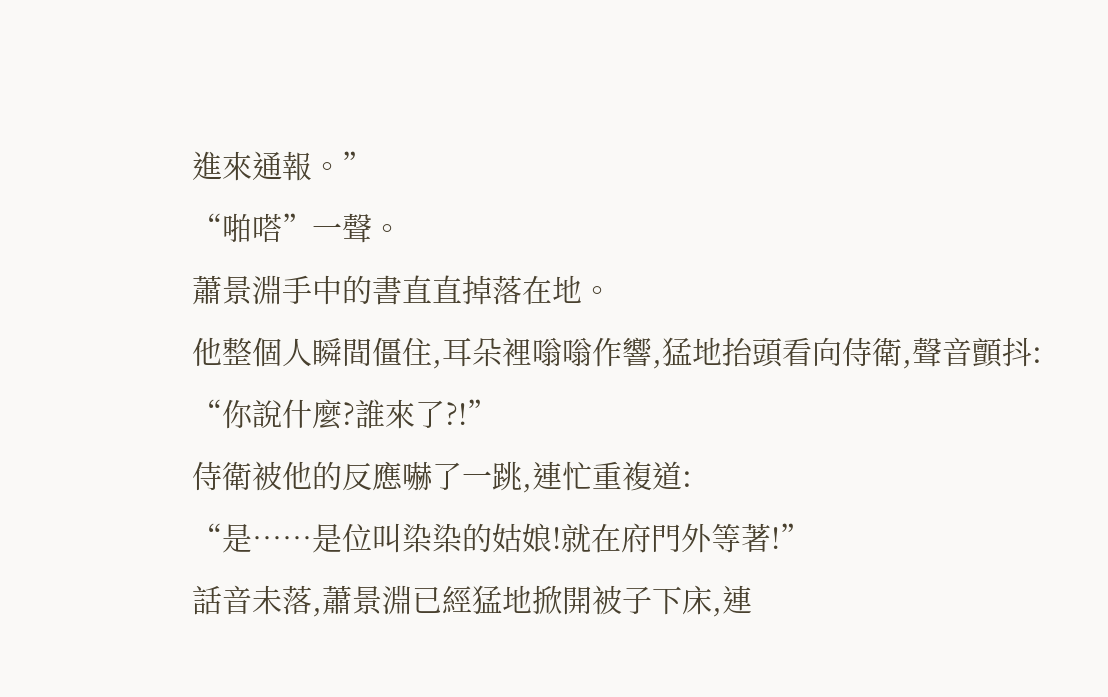進來通報。”
“啪嗒”一聲。
蕭景淵手中的書直直掉落在地。
他整個人瞬間僵住,耳朵裡嗡嗡作響,猛地抬頭看向侍衛,聲音顫抖:
“你說什麼?誰來了?!”
侍衛被他的反應嚇了一跳,連忙重複道:
“是……是位叫染染的姑娘!就在府門外等著!”
話音未落,蕭景淵已經猛地掀開被子下床,連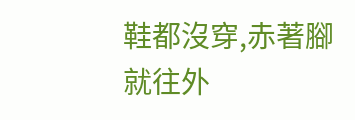鞋都沒穿,赤著腳就往外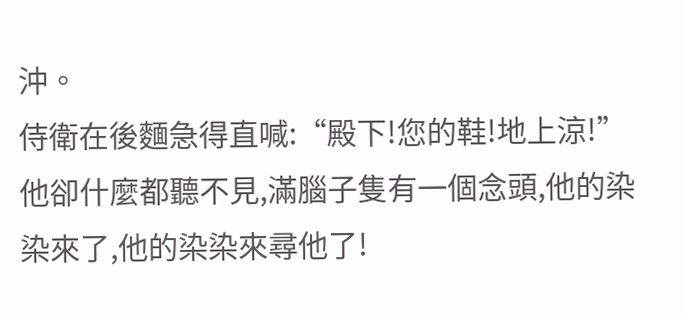沖。
侍衛在後麵急得直喊:“殿下!您的鞋!地上涼!”
他卻什麼都聽不見,滿腦子隻有一個念頭,他的染染來了,他的染染來尋他了!